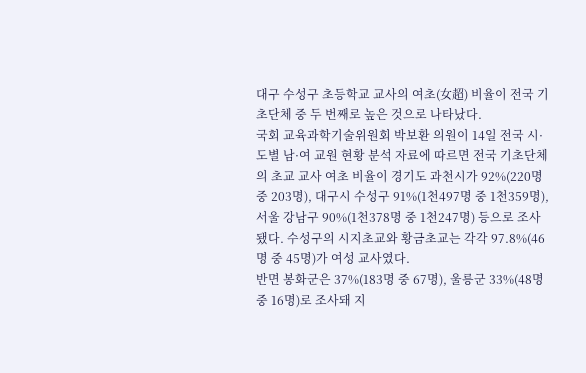대구 수성구 초등학교 교사의 여초(女超) 비율이 전국 기초단체 중 두 번째로 높은 것으로 나타났다.
국회 교육과학기술위원회 박보환 의원이 14일 전국 시·도별 남·여 교원 현황 분석 자료에 따르면 전국 기초단체의 초교 교사 여초 비율이 경기도 과천시가 92%(220명 중 203명), 대구시 수성구 91%(1천497명 중 1천359명), 서울 강남구 90%(1천378명 중 1천247명) 등으로 조사됐다. 수성구의 시지초교와 황금초교는 각각 97.8%(46명 중 45명)가 여성 교사였다.
반면 봉화군은 37%(183명 중 67명), 울릉군 33%(48명 중 16명)로 조사돼 지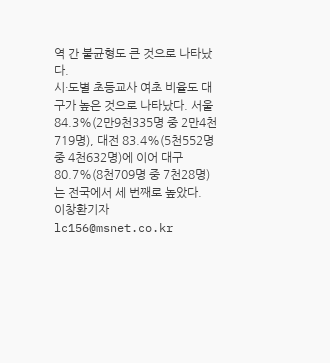역 간 불균형도 큰 것으로 나타났다.
시·도별 초등교사 여초 비율도 대구가 높은 것으로 나타났다. 서울 84.3%(2만9천335명 중 2만4천719명), 대전 83.4%(5천552명 중 4천632명)에 이어 대구 80.7%(8천709명 중 7천28명)는 전국에서 세 번째로 높았다.
이창환기자 lc156@msnet.co.kr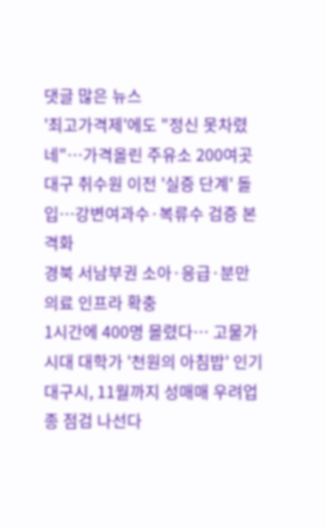댓글 많은 뉴스
'최고가격제'에도 "정신 못차렸네"…가격올린 주유소 200여곳
대구 취수원 이전 '실증 단계' 돌입…강변여과수·복류수 검증 본격화
경북 서남부권 소아·응급·분만 의료 인프라 확충
1시간에 400명 몰렸다… 고물가 시대 대학가 '천원의 아침밥' 인기
대구시, 11월까지 성매매 우려업종 점검 나선다